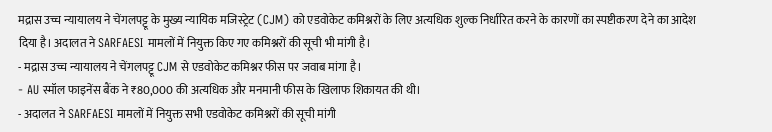मद्रास उच्च न्यायालय ने चेंगलपट्टू के मुख्य न्यायिक मजिस्ट्रेट (CJM) को एडवोकेट कमिश्नरों के लिए अत्यधिक शुल्क निर्धारित करने के कारणों का स्पष्टीकरण देने का आदेश दिया है। अदालत ने SARFAESI मामलों में नियुक्त किए गए कमिश्नरों की सूची भी मांगी है।
- मद्रास उच्च न्यायालय ने चेंगलपट्टू CJM से एडवोकेट कमिश्नर फीस पर जवाब मांगा है।
- AU स्मॉल फाइनेंस बैंक ने ₹80,000 की अत्यधिक और मनमानी फीस के खिलाफ शिकायत की थी।
- अदालत ने SARFAESI मामलों में नियुक्त सभी एडवोकेट कमिश्नरों की सूची मांगी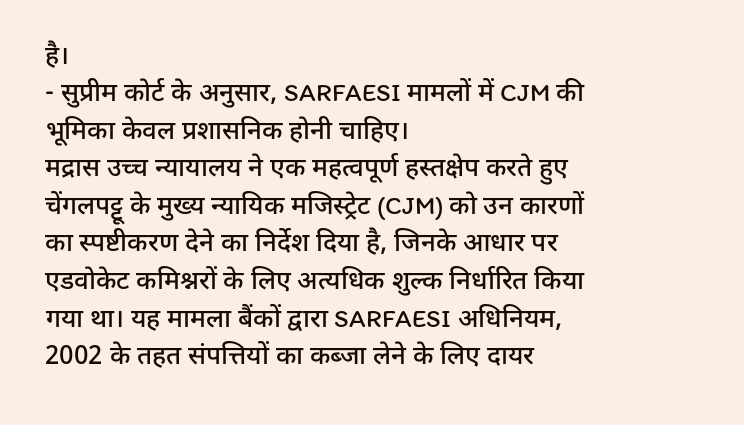है।
- सुप्रीम कोर्ट के अनुसार, SARFAESI मामलों में CJM की भूमिका केवल प्रशासनिक होनी चाहिए।
मद्रास उच्च न्यायालय ने एक महत्वपूर्ण हस्तक्षेप करते हुए चेंगलपट्टू के मुख्य न्यायिक मजिस्ट्रेट (CJM) को उन कारणों का स्पष्टीकरण देने का निर्देश दिया है, जिनके आधार पर एडवोकेट कमिश्नरों के लिए अत्यधिक शुल्क निर्धारित किया गया था। यह मामला बैंकों द्वारा SARFAESI अधिनियम, 2002 के तहत संपत्तियों का कब्जा लेने के लिए दायर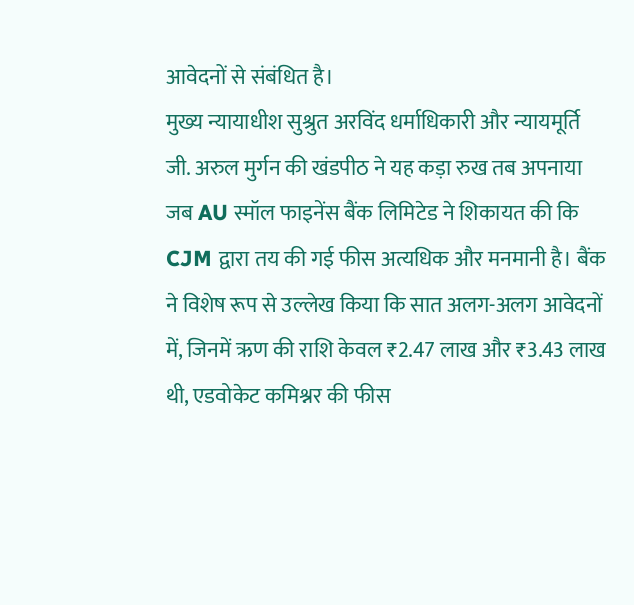आवेदनों से संबंधित है।
मुख्य न्यायाधीश सुश्रुत अरविंद धर्माधिकारी और न्यायमूर्ति जी. अरुल मुर्गन की खंडपीठ ने यह कड़ा रुख तब अपनाया जब AU स्मॉल फाइनेंस बैंक लिमिटेड ने शिकायत की कि CJM द्वारा तय की गई फीस अत्यधिक और मनमानी है। बैंक ने विशेष रूप से उल्लेख किया कि सात अलग-अलग आवेदनों में, जिनमें ऋण की राशि केवल ₹2.47 लाख और ₹3.43 लाख थी, एडवोकेट कमिश्नर की फीस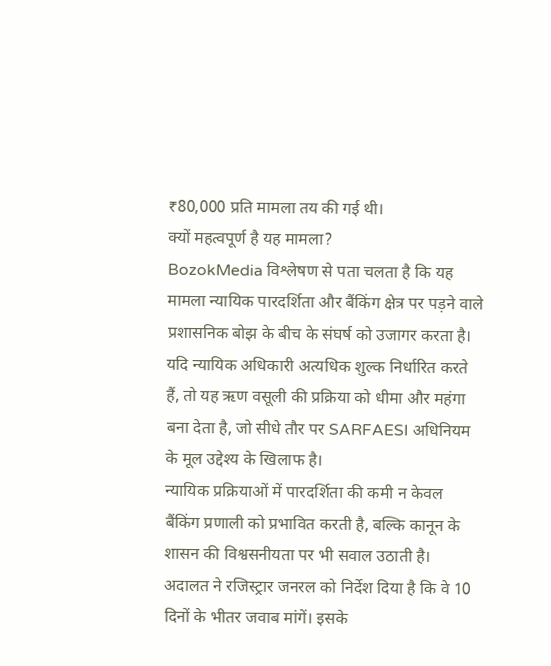₹80,000 प्रति मामला तय की गई थी।
क्यों महत्वपूर्ण है यह मामला?
BozokMedia विश्लेषण से पता चलता है कि यह मामला न्यायिक पारदर्शिता और बैंकिंग क्षेत्र पर पड़ने वाले प्रशासनिक बोझ के बीच के संघर्ष को उजागर करता है। यदि न्यायिक अधिकारी अत्यधिक शुल्क निर्धारित करते हैं, तो यह ऋण वसूली की प्रक्रिया को धीमा और महंगा बना देता है, जो सीधे तौर पर SARFAESI अधिनियम के मूल उद्देश्य के खिलाफ है।
न्यायिक प्रक्रियाओं में पारदर्शिता की कमी न केवल बैंकिंग प्रणाली को प्रभावित करती है, बल्कि कानून के शासन की विश्वसनीयता पर भी सवाल उठाती है।
अदालत ने रजिस्ट्रार जनरल को निर्देश दिया है कि वे 10 दिनों के भीतर जवाब मांगें। इसके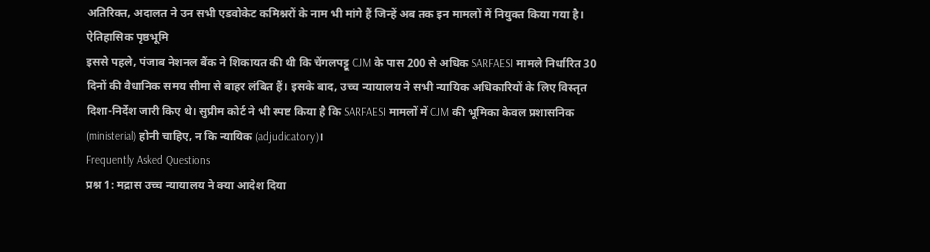अतिरिक्त, अदालत ने उन सभी एडवोकेट कमिश्नरों के नाम भी मांगे हैं जिन्हें अब तक इन मामलों में नियुक्त किया गया है।
ऐतिहासिक पृष्ठभूमि
इससे पहले, पंजाब नेशनल बैंक ने शिकायत की थी कि चेंगलपट्टू CJM के पास 200 से अधिक SARFAESI मामले निर्धारित 30 दिनों की वैधानिक समय सीमा से बाहर लंबित हैं। इसके बाद, उच्च न्यायालय ने सभी न्यायिक अधिकारियों के लिए विस्तृत दिशा-निर्देश जारी किए थे। सुप्रीम कोर्ट ने भी स्पष्ट किया है कि SARFAESI मामलों में CJM की भूमिका केवल प्रशासनिक (ministerial) होनी चाहिए, न कि न्यायिक (adjudicatory)।
Frequently Asked Questions
प्रश्न 1: मद्रास उच्च न्यायालय ने क्या आदेश दिया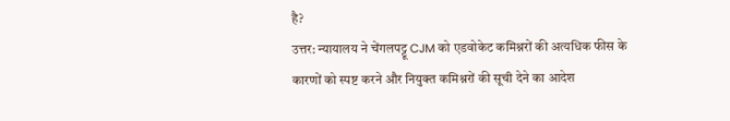है?
उत्तर: न्यायालय ने चेंगलपट्टू CJM को एडवोकेट कमिश्नरों की अत्यधिक फीस के कारणों को स्पष्ट करने और नियुक्त कमिश्नरों की सूची देने का आदेश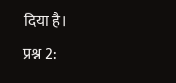दिया है।
प्रश्न 2: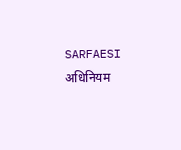SARFAESI अधिनियम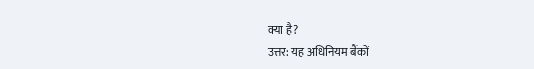क्या है?
उत्तर: यह अधिनियम बैंकों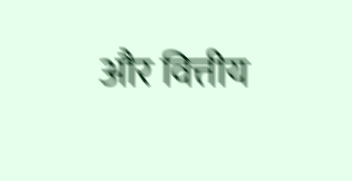और वित्तीय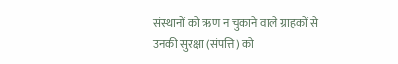संस्थानों को ऋण न चुकाने वाले ग्राहकों से उनकी सुरक्षा (संपत्ति) को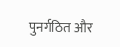पुनर्गठित और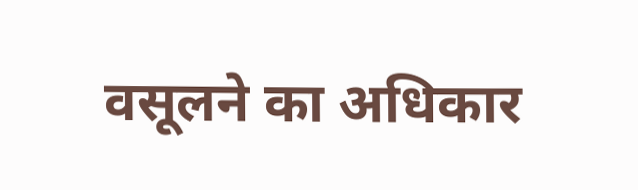वसूलने का अधिकार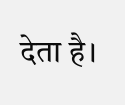देता है।